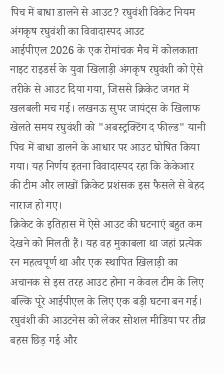पिच में बाधा डालने से आउट? रघुवंशी विकेट नियम
अंगकृष रघुवंशी का विवादास्पद आउट
आईपीएल 2026 के एक रोमांचक मैच में कोलकाता नाइट राइडर्स के युवा खिलाड़ी अंगकृष रघुवंशी को ऐसे तरीके से आउट दिया गया, जिससे क्रिकेट जगत में खलबली मच गई। लखनऊ सुपर जायंट्स के खिलाफ खेलते समय रघुवंशी को "अबस्ट्रक्टिंग द फील्ड" यानी पिच में बाधा डालने के आधार पर आउट घोषित किया गया। यह निर्णय इतना विवादास्पद रहा कि केकेआर की टीम और लाखों क्रिकेट प्रशंसक इस फैसले से बेहद नाराज हो गए।
क्रिकेट के इतिहास में ऐसे आउट की घटनाएं बहुत कम देखने को मिलती हैं। यह वह मुकाबला था जहां प्रत्येक रन महत्वपूर्ण था और एक स्थापित खिलाड़ी का अचानक से इस तरह आउट होना न केवल टीम के लिए बल्कि पूरे आईपीएल के लिए एक बड़ी घटना बन गई। रघुवंशी की आउटनेस को लेकर सोशल मीडिया पर तीव्र बहस छिड़ गई और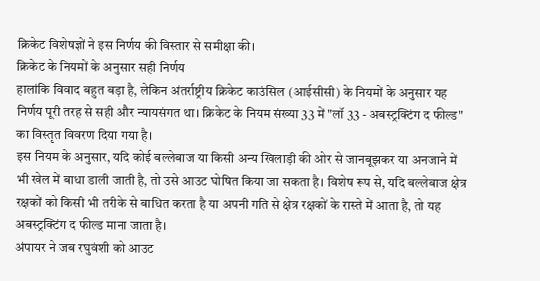क्रिकेट विशेषज्ञों ने इस निर्णय की विस्तार से समीक्षा की।
क्रिकेट के नियमों के अनुसार सही निर्णय
हालांकि विवाद बहुत बड़ा है, लेकिन अंतर्राष्ट्रीय क्रिकेट काउंसिल (आईसीसी) के नियमों के अनुसार यह निर्णय पूरी तरह से सही और न्यायसंगत था। क्रिकेट के नियम संख्या 33 में "लॉ 33 - अबस्ट्रक्टिंग द फील्ड" का विस्तृत विवरण दिया गया है।
इस नियम के अनुसार, यदि कोई बल्लेबाज या किसी अन्य खिलाड़ी की ओर से जानबूझकर या अनजाने में भी खेल में बाधा डाली जाती है, तो उसे आउट घोषित किया जा सकता है। विशेष रूप से, यदि बल्लेबाज क्षेत्र रक्षकों को किसी भी तरीके से बाधित करता है या अपनी गति से क्षेत्र रक्षकों के रास्ते में आता है, तो यह अबस्ट्रक्टिंग द फील्ड माना जाता है।
अंपायर ने जब रघुवंशी को आउट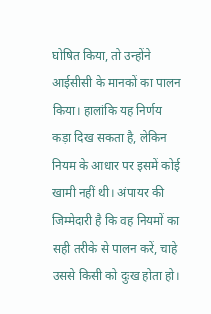घोषित किया, तो उन्होंने आईसीसी के मानकों का पालन किया। हालांकि यह निर्णय कड़ा दिख सकता है, लेकिन नियम के आधार पर इसमें कोई खामी नहीं थी। अंपायर की जिम्मेदारी है कि वह नियमों का सही तरीके से पालन करें, चाहे उससे किसी को दुःख होता हो।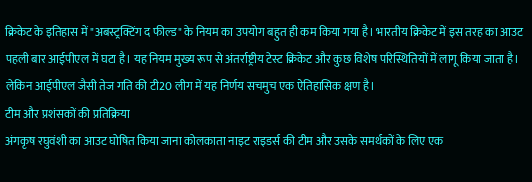क्रिकेट के इतिहास में "अबस्ट्रक्टिंग द फील्ड" के नियम का उपयोग बहुत ही कम किया गया है। भारतीय क्रिकेट में इस तरह का आउट पहली बार आईपीएल में घटा है। यह नियम मुख्य रूप से अंतर्राष्ट्रीय टेस्ट क्रिकेट और कुछ विशेष परिस्थितियों में लागू किया जाता है। लेकिन आईपीएल जैसी तेज गति की टी20 लीग में यह निर्णय सचमुच एक ऐतिहासिक क्षण है।
टीम और प्रशंसकों की प्रतिक्रिया
अंगकृष रघुवंशी का आउट घोषित किया जाना कोलकाता नाइट राइडर्स की टीम और उसके समर्थकों के लिए एक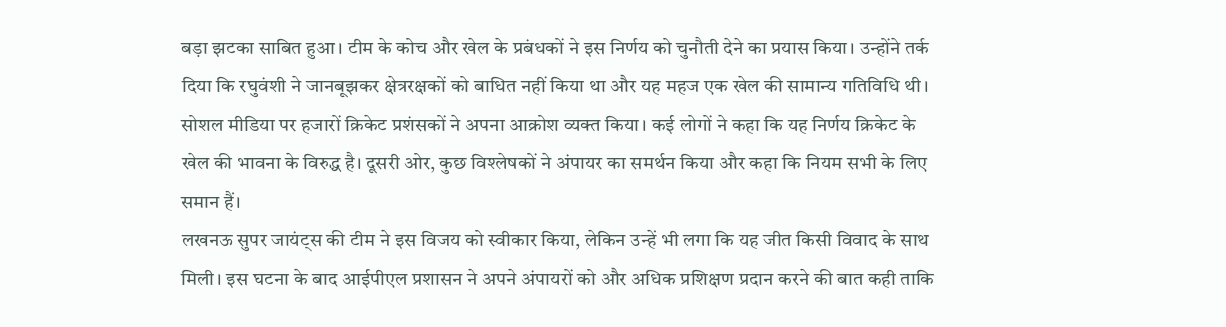बड़ा झटका साबित हुआ। टीम के कोच और खेल के प्रबंधकों ने इस निर्णय को चुनौती देने का प्रयास किया। उन्होंने तर्क दिया कि रघुवंशी ने जानबूझकर क्षेत्ररक्षकों को बाधित नहीं किया था और यह महज एक खेल की सामान्य गतिविधि थी।
सोशल मीडिया पर हजारों क्रिकेट प्रशंसकों ने अपना आक्रोश व्यक्त किया। कई लोगों ने कहा कि यह निर्णय क्रिकेट के खेल की भावना के विरुद्ध है। दूसरी ओर, कुछ विश्लेषकों ने अंपायर का समर्थन किया और कहा कि नियम सभी के लिए समान हैं।
लखनऊ सुपर जायंट्स की टीम ने इस विजय को स्वीकार किया, लेकिन उन्हें भी लगा कि यह जीत किसी विवाद के साथ मिली। इस घटना के बाद आईपीएल प्रशासन ने अपने अंपायरों को और अधिक प्रशिक्षण प्रदान करने की बात कही ताकि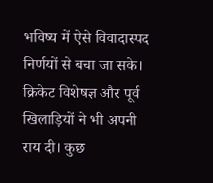भविष्य में ऐसे विवादास्पद निर्णयों से बचा जा सके।
क्रिकेट विशेषज्ञ और पूर्व खिलाड़ियों ने भी अपनी राय दी। कुछ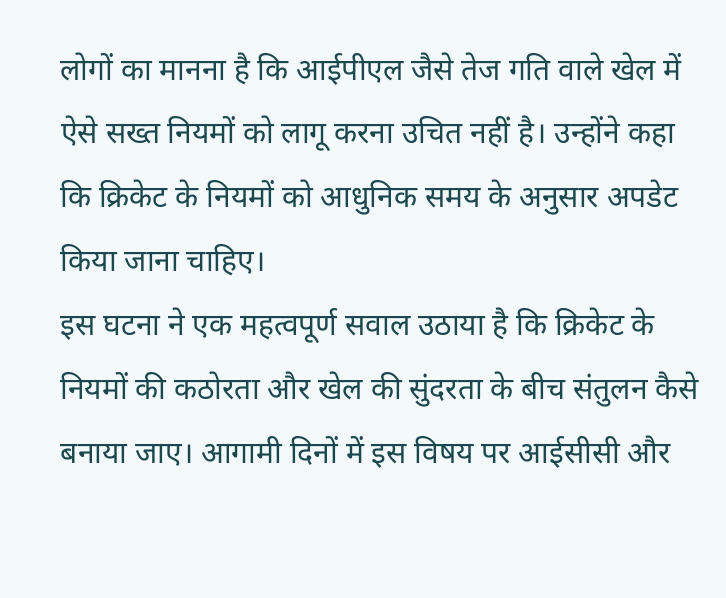लोगों का मानना है कि आईपीएल जैसे तेज गति वाले खेल में ऐसे सख्त नियमों को लागू करना उचित नहीं है। उन्होंने कहा कि क्रिकेट के नियमों को आधुनिक समय के अनुसार अपडेट किया जाना चाहिए।
इस घटना ने एक महत्वपूर्ण सवाल उठाया है कि क्रिकेट के नियमों की कठोरता और खेल की सुंदरता के बीच संतुलन कैसे बनाया जाए। आगामी दिनों में इस विषय पर आईसीसी और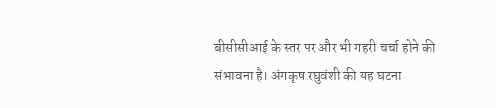बीसीसीआई के स्तर पर और भी गहरी चर्चा होने की संभावना है। अंगकृष रघुवंशी की यह घटना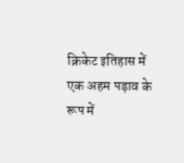क्रिकेट इतिहास में एक अहम पड़ाव के रूप में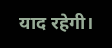याद रहेगी।